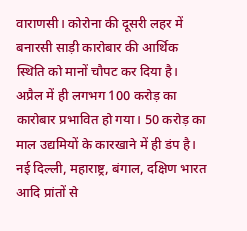वाराणसी। कोरोना की दूसरी लहर में बनारसी साड़ी कारोबार की आर्थिक स्थिति को मानों चौपट कर दिया है। अप्रैल में ही लगभग 100 करोड़ का कारोबार प्रभावित हो गया। 50 करोड़ का माल उद्यमियों के कारखाने में ही डंप है। नई दिल्ली, महाराष्ट्र, बंगाल, दक्षिण भारत आदि प्रांतों से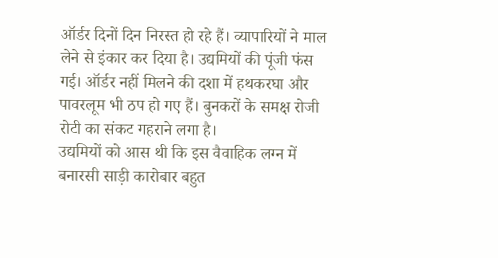ऑर्डर दिनों दिन निरस्त हो रहे हैं। व्यापारियों ने माल लेने से इंकार कर दिया है। उद्यमियों की पूंजी फंस गई। ऑर्डर नहीं मिलने की दशा में हथकरघा और पावरलूम भी ठप हो गए हैं। बुनकरों के समक्ष रोजी रोटी का संकट गहराने लगा है।
उद्यमियों को आस थी कि इस वैवाहिक लग्न में बनारसी साड़ी कारोबार बहुत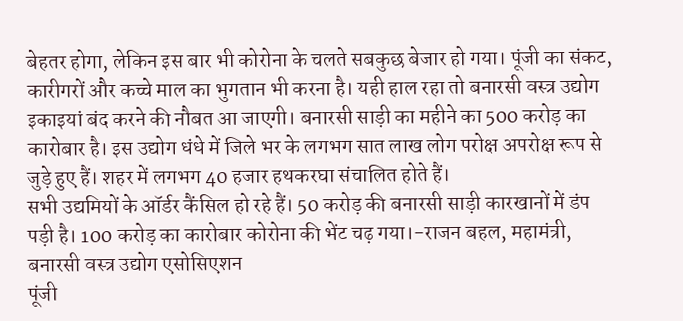बेहतर होगा, लेकिन इस बार भी कोरोना के चलते सबकुछ बेजार हो गया। पूंजी का संकट, कारीगरों और कच्चे माल का भुगतान भी करना है। यही हाल रहा तो बनारसी वस्त्र उद्योग इकाइयां बंद करने की नौबत आ जाएगी। बनारसी साड़ी का महीने का 500 करोड़ का कारोबार है। इस उद्योग धंधे में जिले भर के लगभग सात लाख लोग परोक्ष अपरोक्ष रूप से जुड़े हुए हैं। शहर में लगभग 40 हजार हथकरघा संचालित होते हैं।
सभी उद्यमियों के ऑर्डर कैंसिल हो रहे हैं। 50 करोड़ की बनारसी साड़ी कारखानों में डंप पड़ी है। 100 करोड़ का कारोबार कोरोना की भेंट चढ़ गया।-राजन बहल, महामंत्री, बनारसी वस्त्र उद्योग एसोसिएशन
पूंजी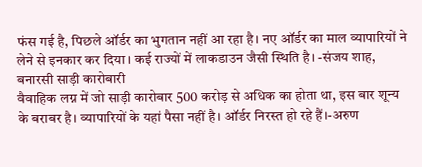फंस गई है, पिछले ऑर्डर का भुगतान नहीं आ रहा है। नए ऑर्डर का माल व्यापारियों ने लेने से इनकार कर दिया। कई राज्यों में लाकडाउन जैसी स्थिति है। -संजय शाह, बनारसी साड़ी कारोबारी
वैवाहिक लग्न में जो साड़ी कारोबार 500 करोड़ से अधिक का होता था, इस बार शून्य के बराबर है। व्यापारियों के यहां पैसा नहीं है। ऑर्डर निरस्त हो रहे हैं।-अरुण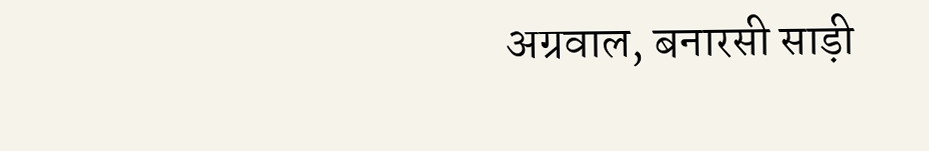अग्रवाल, बनारसी साड़ी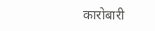कारोबारी